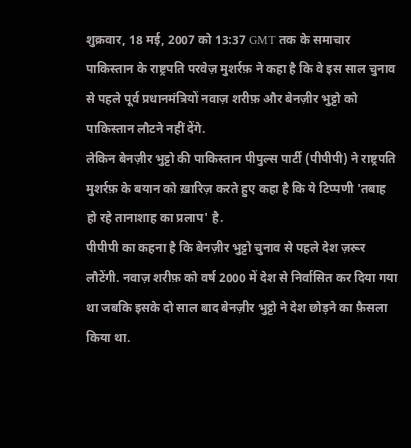शुक्रवार, 18 मई, 2007 को 13:37 GMT तक के समाचार
पाकिस्तान के राष्ट्रपति परवेज़ मुशर्रफ़ ने कहा है कि वे इस साल चुनाव से पहले पूर्व प्रधानमंत्रियों नवाज़ शरीफ़ और बेनज़ीर भुट्टो को पाकिस्तान लौटने नहीं देंगे.
लेकिन बेनज़ीर भुट्टो की पाकिस्तान पीपुल्स पार्टी (पीपीपी) ने राष्ट्रपति मुशर्रफ़ के बयान को ख़ारिज़ करते हुए कहा है कि ये टिप्पणी 'तबाह हो रहे तानाशाह का प्रलाप' है.
पीपीपी का कहना है कि बेनज़ीर भुट्टो चुनाव से पहले देश ज़रूर लौटेंगी. नवाज़ शरीफ़ को वर्ष 2000 में देश से निर्वासित कर दिया गया था जबकि इसके दो साल बाद बेनज़ीर भुट्टो ने देश छोड़ने का फ़ैसला किया था.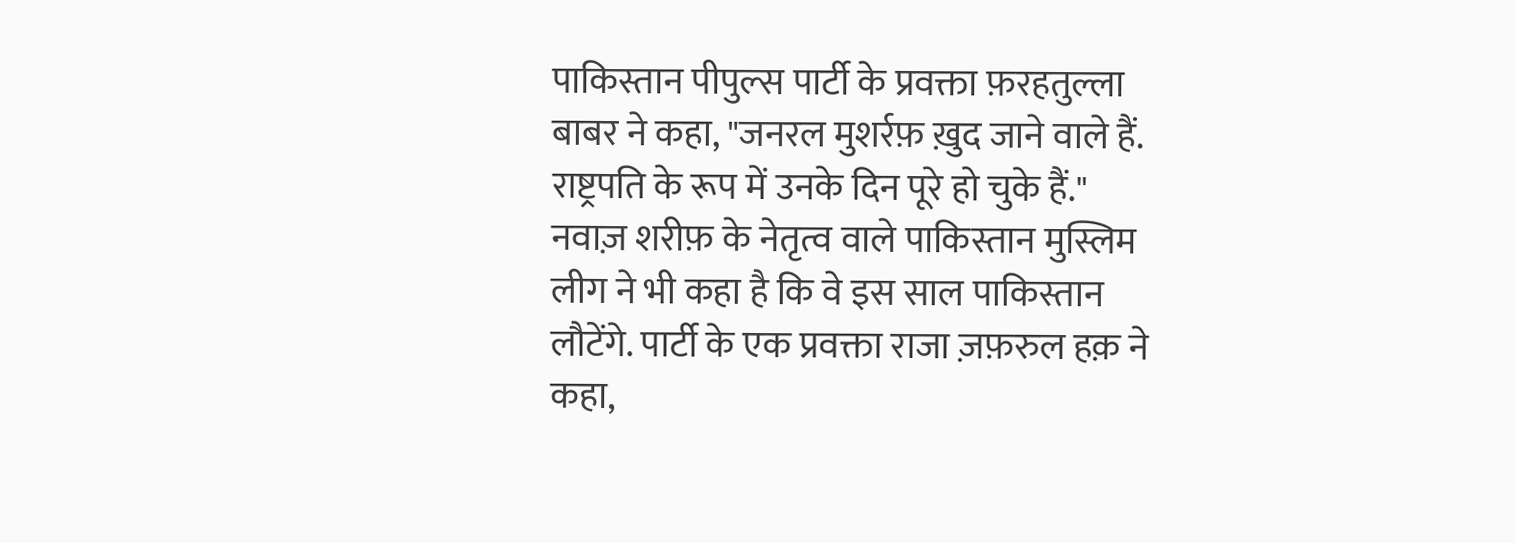पाकिस्तान पीपुल्स पार्टी के प्रवक्ता फ़रहतुल्ला बाबर ने कहा, "जनरल मुशर्रफ़ ख़ुद जाने वाले हैं. राष्ट्रपति के रूप में उनके दिन पूरे हो चुके हैं."
नवाज़ शरीफ़ के नेतृत्व वाले पाकिस्तान मुस्लिम लीग ने भी कहा है कि वे इस साल पाकिस्तान लौटेंगे. पार्टी के एक प्रवक्ता राजा ज़फ़रुल हक़ ने कहा,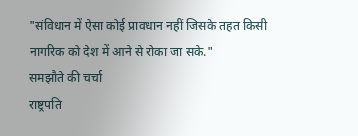"संविधान में ऐसा कोई प्रावधान नहीं जिसके तहत किसी नागरिक को देश में आने से रोका जा सके."
समझौते की चर्चा
राष्ट्रपति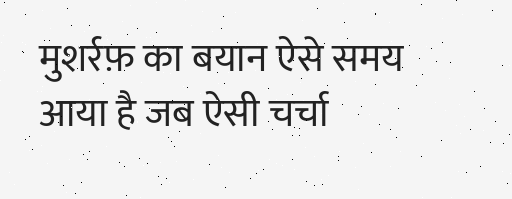मुशर्रफ़ का बयान ऐसे समय आया है जब ऐसी चर्चा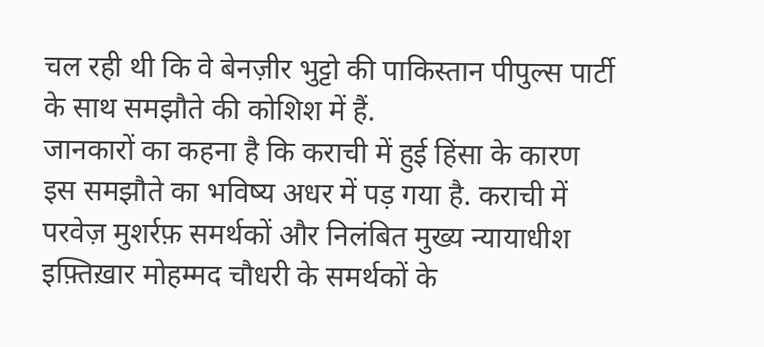चल रही थी कि वे बेनज़ीर भुट्टो की पाकिस्तान पीपुल्स पार्टी के साथ समझौते की कोशिश में हैं.
जानकारों का कहना है कि कराची में हुई हिंसा के कारण इस समझौते का भविष्य अधर में पड़ गया है. कराची में परवेज़ मुशर्रफ़ समर्थकों और निलंबित मुख्य न्यायाधीश इफ़्तिख़ार मोहम्मद चौधरी के समर्थकों के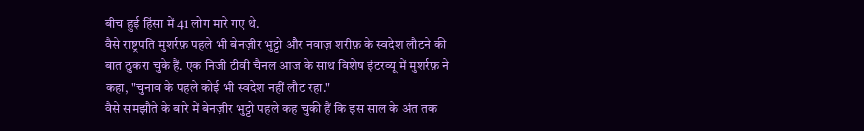बीच हुई हिंसा में 41 लोग मारे गए थे.
वैसे राष्ट्रपति मुशर्रफ़ पहले भी बेनज़ीर भुट्टो और नवाज़ शरीफ़ के स्वदेश लौटने की बात ठुकरा चुके हैं. एक निजी टीवी चैनल आज के साथ विशेष इंटरव्यू में मुशर्रफ़ ने कहा, "चुनाव के पहले कोई भी स्वदेश नहीं लौट रहा."
वैसे समझौते के बारे में बेनज़ीर भुट्टो पहले कह चुकी हैं कि इस साल के अंत तक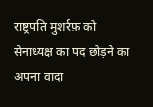राष्ट्रपति मुशर्रफ़ को सेनाध्यक्ष का पद छोड़ने का अपना वादा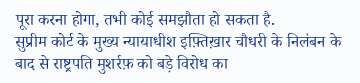पूरा करना होगा, तभी कोई समझौता हो सकता है.
सुप्रीम कोर्ट के मुख्य न्यायाधीश इफ़्तिख़ार चौधरी के निलंबन के बाद से राष्ट्रपति मुशर्रफ़ को बड़े विरोध का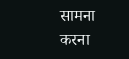सामना करना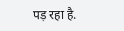पड़ रहा है.